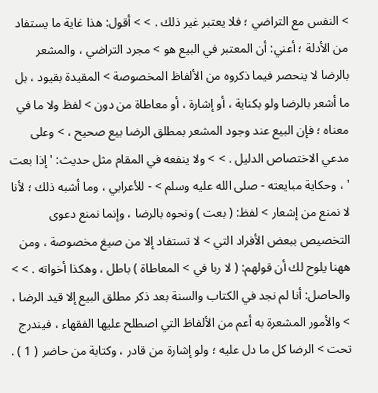> النفس مع التراضي ؛ فلا يعتبر غير ذلك . > > أقول: هذا غاية ما يستفاد من الأدلة ؛ أعني: أن المعتبر في البيع هو > مجرد التراضي ، والمشعر بالرضا لا ينحصر فيما ذكروه من الألفاظ المخصوصة > المقيدة بقيود ، بل ما أشعر بالرضا ولو بكناية ، أو إشارة ، أو معاطاة من دون > لفظ ولا ما في معناه ؛ فإن البيع عند وجود المشعر بمطلق الرضا بيع صحيح ، > وعلى مدعي الاختصاص الدليل . > > ولا ينفعه في المقام مثل حديث: ' إذا بعت ' ، وحكاية مبايعته - صلى الله عليه وسلم > - للأعرابي ، وما أشبه ذلك ؛ لأنا لا نمنع من إشعار > لفظ: ( بعت ) ونحوه بالرضا ، وإنما نمنع دعوى التخصيص ببعض الأفراد التي > لا تستفاد إلا من صيغ مخصوصة ، ومن ههنا يلوح لك أن قولهم: ( لا ربا في > المعاطاة ) باطل ، وهكذا أخواته . > > والحاصل: أنا لم نجد في الكتاب والسنة بعد ذكر مطلق البيع إلا قيد الرضا ، > والأمور المشعرة به أعم من الألفاظ التي اصطلح عليها الفقهاء ، فيندرج تحت > الرضا كل ما دل عليه ؛ ولو إشارة من قادر ، وكتابة من حاضر ( 1 ) .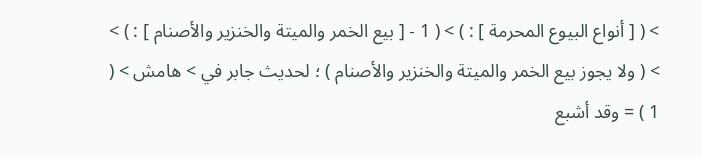> ( [ أنواع البيوع المحرمة ] : ) > ( 1 - [ بيع الخمر والميتة والخنزير والأصنام ] : ) > > ( ولا يجوز بيع الخمر والميتة والخنزير والأصنام ) ؛ لحديث جابر في > هامش > ( 1 ) = وقد أشبع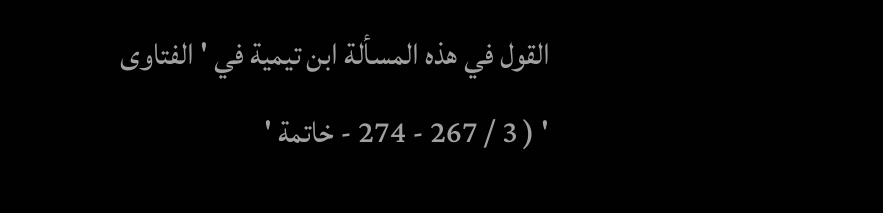القول في هذه المسألة ابن تيمية في ' الفتاوى ' ( 3 / 267 - 274 - خاتمة '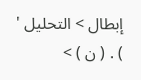إبطال > التحليل ' ) . ( ن ) >